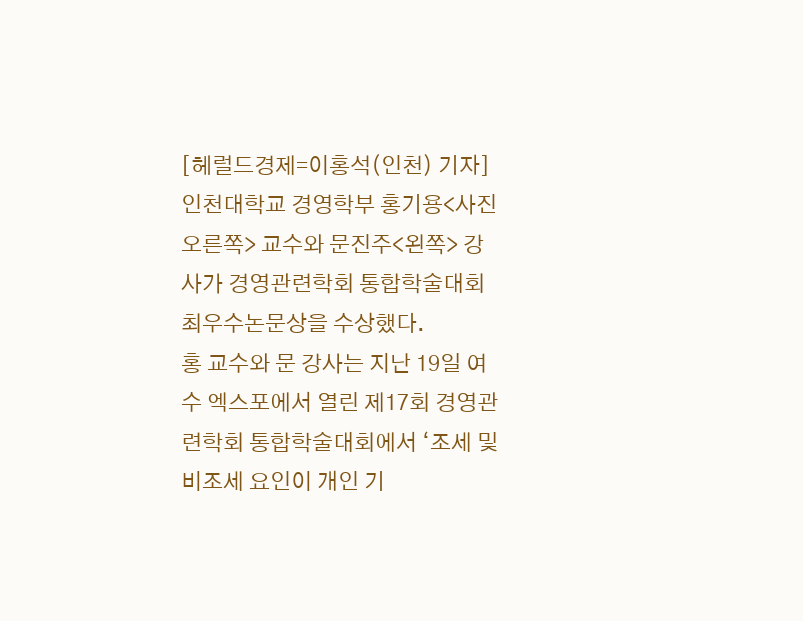[헤럴드경제=이홍석(인천) 기자]인천대학교 경영학부 홍기용<사진 오른쪽> 교수와 문진주<왼쪽> 강사가 경영관련학회 통합학술대회 최우수논문상을 수상했다.
홍 교수와 문 강사는 지난 19일 여수 엑스포에서 열린 제17회 경영관련학회 통합학술대회에서 ‘조세 및 비조세 요인이 개인 기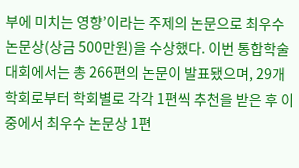부에 미치는 영향’이라는 주제의 논문으로 최우수논문상(상금 500만원)을 수상했다. 이번 통합학술대회에서는 총 266편의 논문이 발표됐으며, 29개 학회로부터 학회별로 각각 1편씩 추천을 받은 후 이 중에서 최우수 논문상 1편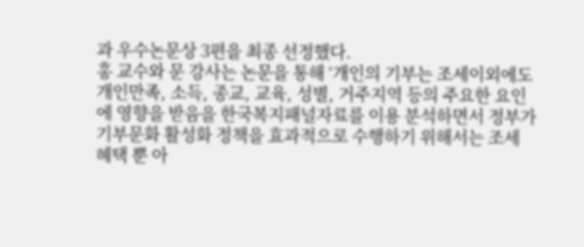과 우수논문상 3편을 최종 선정했다.
홍 교수와 문 강사는 논문을 통해 ‘개인의 기부는 조세이외에도 개인만족, 소득, 종교, 교육, 성별, 거주지역 등의 주요한 요인에 영향을 받음을 한국복지패널자료를 이용 분석하면서 정부가 기부문화 활성화 정책을 효과적으로 수행하기 위해서는 조세 혜택 뿐 아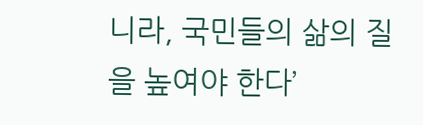니라, 국민들의 삶의 질을 높여야 한다’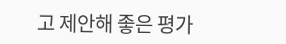고 제안해 좋은 평가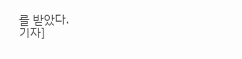를 받았다.
기자]